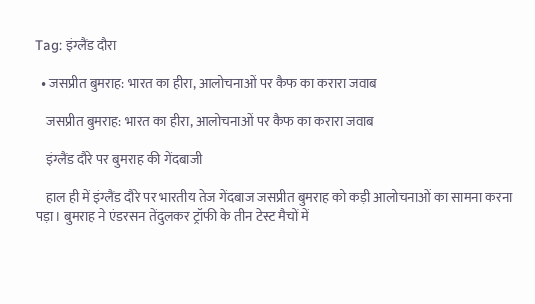Tag: इंग्लैंड दौरा

  • जसप्रीत बुमराह: भारत का हीरा, आलोचनाओं पर कैफ का करारा जवाब

    जसप्रीत बुमराह: भारत का हीरा, आलोचनाओं पर कैफ का करारा जवाब

    इंग्लैंड दौरे पर बुमराह की गेंदबाजी

    हाल ही में इंग्लैंड दौरे पर भारतीय तेज गेंदबाज जसप्रीत बुमराह को कड़ी आलोचनाओं का सामना करना पड़ा। बुमराह ने एंडरसन तेंदुलकर ट्रॉफी के तीन टेस्ट मैचों में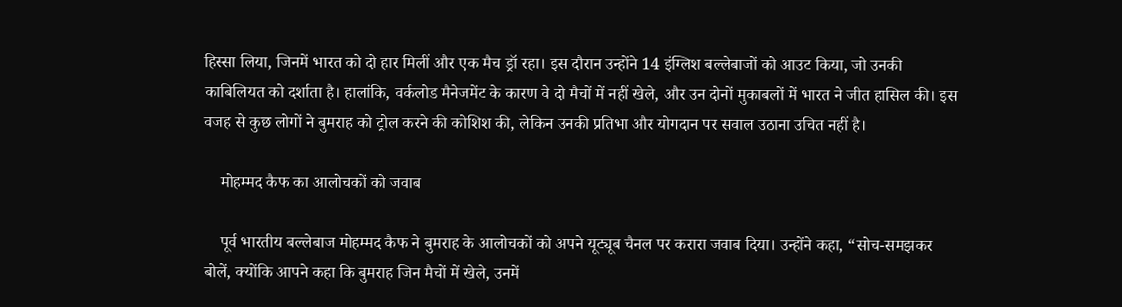हिस्सा लिया, जिनमें भारत को दो हार मिलीं और एक मैच ड्रॉ रहा। इस दौरान उन्होंने 14 इंग्लिश बल्लेबाजों को आउट किया, जो उनकी काबिलियत को दर्शाता है। हालांकि, वर्कलोड मैनेजमेंट के कारण वे दो मैचों में नहीं खेले, और उन दोनों मुकाबलों में भारत ने जीत हासिल की। इस वजह से कुछ लोगों ने बुमराह को ट्रोल करने की कोशिश की, लेकिन उनकी प्रतिभा और योगदान पर सवाल उठाना उचित नहीं है।

    मोहम्मद कैफ का आलोचकों को जवाब

    पूर्व भारतीय बल्लेबाज मोहम्मद कैफ ने बुमराह के आलोचकों को अपने यूट्यूब चैनल पर करारा जवाब दिया। उन्होंने कहा, “सोच-समझकर बोलें, क्योंकि आपने कहा कि बुमराह जिन मैचों में खेले, उनमें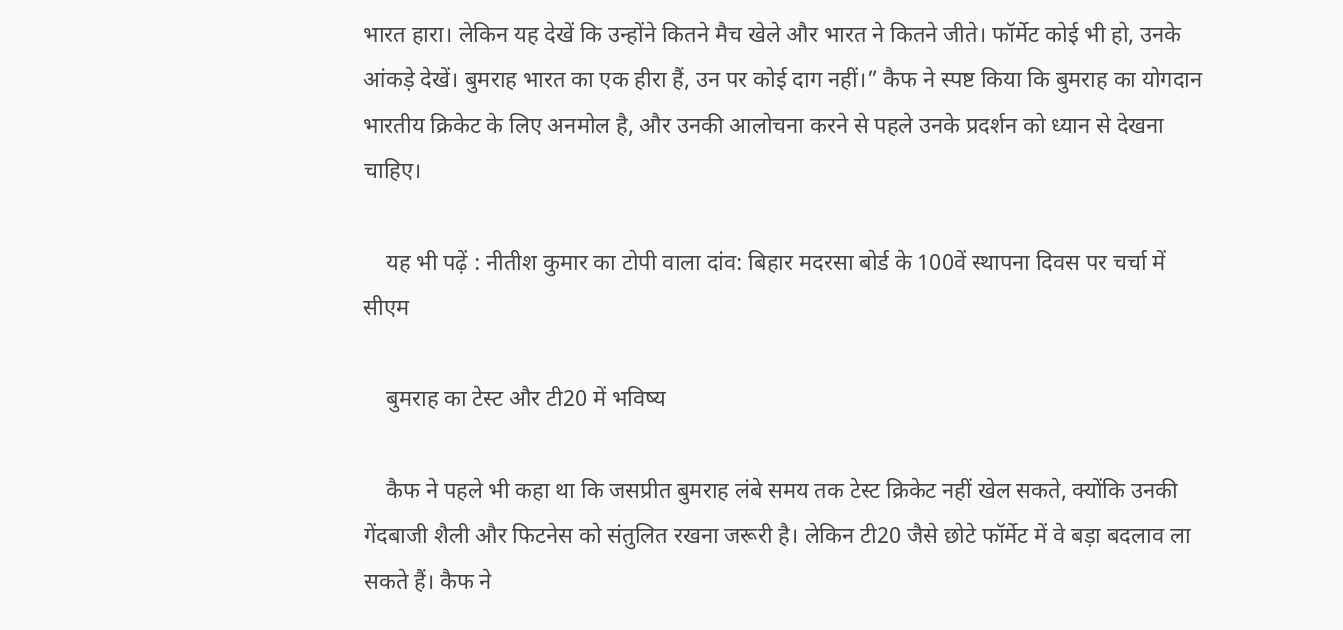भारत हारा। लेकिन यह देखें कि उन्होंने कितने मैच खेले और भारत ने कितने जीते। फॉर्मेट कोई भी हो, उनके आंकड़े देखें। बुमराह भारत का एक हीरा हैं, उन पर कोई दाग नहीं।” कैफ ने स्पष्ट किया कि बुमराह का योगदान भारतीय क्रिकेट के लिए अनमोल है, और उनकी आलोचना करने से पहले उनके प्रदर्शन को ध्यान से देखना चाहिए।

    यह भी पढ़ें : नीतीश कुमार का टोपी वाला दांव: बिहार मदरसा बोर्ड के 100वें स्थापना दिवस पर चर्चा में सीएम

    बुमराह का टेस्ट और टी20 में भविष्य

    कैफ ने पहले भी कहा था कि जसप्रीत बुमराह लंबे समय तक टेस्ट क्रिकेट नहीं खेल सकते, क्योंकि उनकी गेंदबाजी शैली और फिटनेस को संतुलित रखना जरूरी है। लेकिन टी20 जैसे छोटे फॉर्मेट में वे बड़ा बदलाव ला सकते हैं। कैफ ने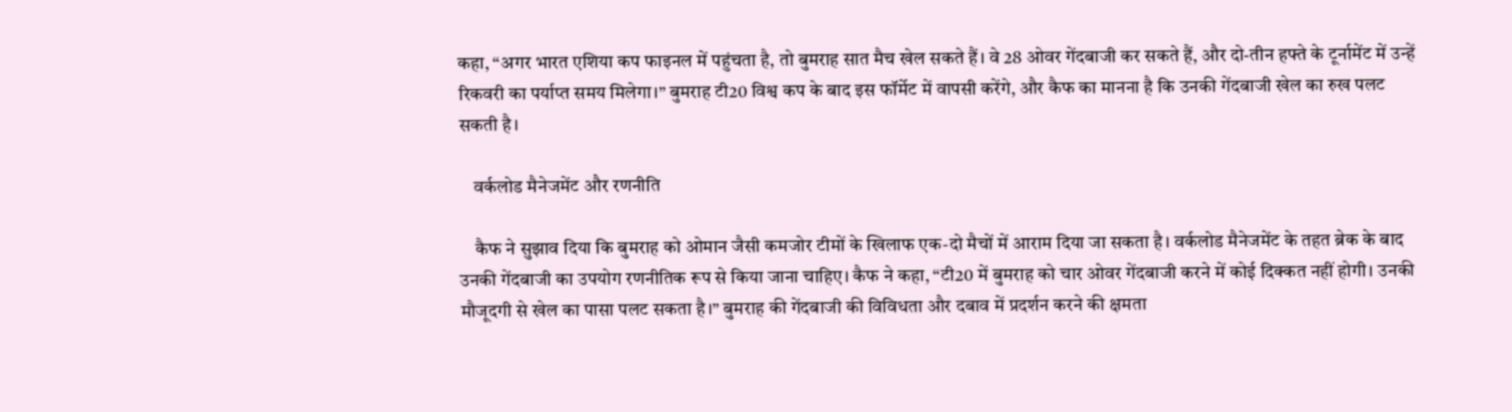कहा, “अगर भारत एशिया कप फाइनल में पहुंचता है, तो बुमराह सात मैच खेल सकते हैं। वे 28 ओवर गेंदबाजी कर सकते हैं, और दो-तीन हफ्ते के टूर्नामेंट में उन्हें रिकवरी का पर्याप्त समय मिलेगा।” बुमराह टी20 विश्व कप के बाद इस फॉर्मेट में वापसी करेंगे, और कैफ का मानना है कि उनकी गेंदबाजी खेल का रुख पलट सकती है।

    वर्कलोड मैनेजमेंट और रणनीति

    कैफ ने सुझाव दिया कि बुमराह को ओमान जैसी कमजोर टीमों के खिलाफ एक-दो मैचों में आराम दिया जा सकता है। वर्कलोड मैनेजमेंट के तहत ब्रेक के बाद उनकी गेंदबाजी का उपयोग रणनीतिक रूप से किया जाना चाहिए। कैफ ने कहा, “टी20 में बुमराह को चार ओवर गेंदबाजी करने में कोई दिक्कत नहीं होगी। उनकी मौजूदगी से खेल का पासा पलट सकता है।” बुमराह की गेंदबाजी की विविधता और दबाव में प्रदर्शन करने की क्षमता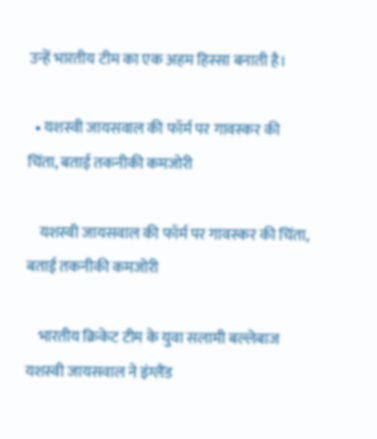उन्हें भारतीय टीम का एक अहम हिस्सा बनाती है।

  • यशस्वी जायसवाल की फॉर्म पर गावस्कर की चिंता, बताई तकनीकी कमजोरी

    यशस्वी जायसवाल की फॉर्म पर गावस्कर की चिंता, बताई तकनीकी कमजोरी

    भारतीय क्रिकेट टीम के युवा सलामी बल्लेबाज यशस्वी जायसवाल ने इंग्लैंड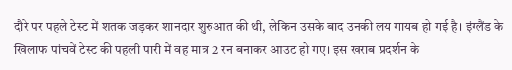दौरे पर पहले टेस्ट में शतक जड़कर शानदार शुरुआत की थी, लेकिन उसके बाद उनकी लय गायब हो गई है। इंग्लैंड के खिलाफ पांचवें टेस्ट की पहली पारी में वह मात्र 2 रन बनाकर आउट हो गए। इस खराब प्रदर्शन के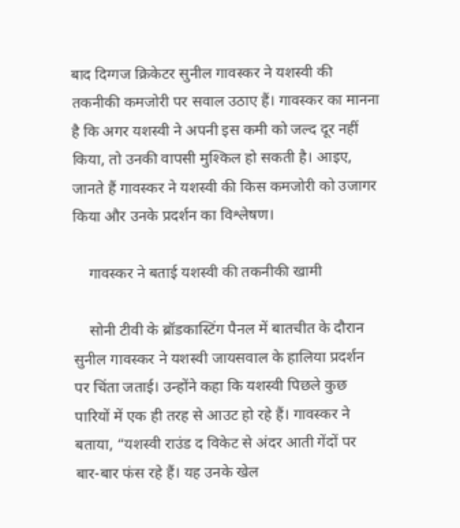बाद दिग्गज क्रिकेटर सुनील गावस्कर ने यशस्वी की तकनीकी कमजोरी पर सवाल उठाए हैं। गावस्कर का मानना है कि अगर यशस्वी ने अपनी इस कमी को जल्द दूर नहीं किया, तो उनकी वापसी मुश्किल हो सकती है। आइए, जानते हैं गावस्कर ने यशस्वी की किस कमजोरी को उजागर किया और उनके प्रदर्शन का विश्लेषण।

    गावस्कर ने बताई यशस्वी की तकनीकी खामी

    सोनी टीवी के ब्रॉडकास्टिंग पैनल में बातचीत के दौरान सुनील गावस्कर ने यशस्वी जायसवाल के हालिया प्रदर्शन पर चिंता जताई। उन्होंने कहा कि यशस्वी पिछले कुछ पारियों में एक ही तरह से आउट हो रहे हैं। गावस्कर ने बताया, “यशस्वी राउंड द विकेट से अंदर आती गेंदों पर बार-बार फंस रहे हैं। यह उनके खेल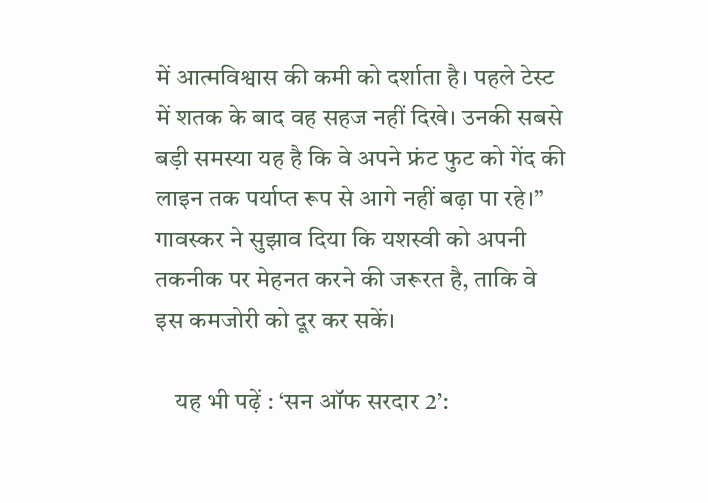में आत्मविश्वास की कमी को दर्शाता है। पहले टेस्ट में शतक के बाद वह सहज नहीं दिखे। उनकी सबसे बड़ी समस्या यह है कि वे अपने फ्रंट फुट को गेंद की लाइन तक पर्याप्त रूप से आगे नहीं बढ़ा पा रहे।” गावस्कर ने सुझाव दिया कि यशस्वी को अपनी तकनीक पर मेहनत करने की जरूरत है, ताकि वे इस कमजोरी को दूर कर सकें।

    यह भी पढ़ें : ‘सन ऑफ सरदार 2’: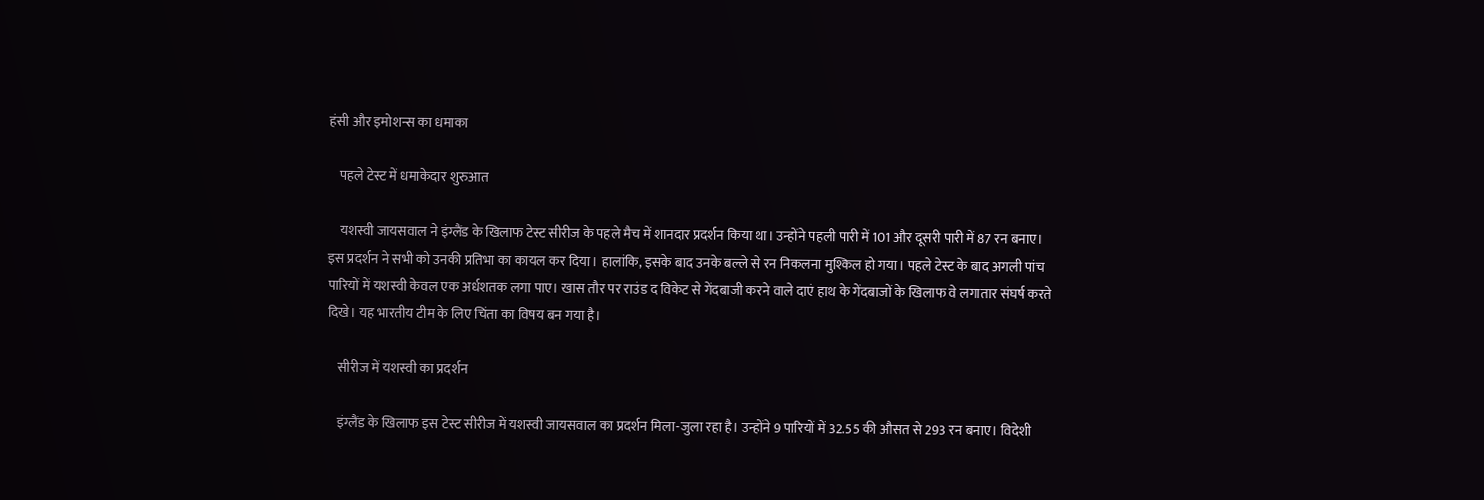हंसी और इमोशन्स का धमाका

    पहले टेस्ट में धमाकेदार शुरुआत

    यशस्वी जायसवाल ने इंग्लैंड के खिलाफ टेस्ट सीरीज के पहले मैच में शानदार प्रदर्शन किया था। उन्होंने पहली पारी में 101 और दूसरी पारी में 87 रन बनाए। इस प्रदर्शन ने सभी को उनकी प्रतिभा का कायल कर दिया। हालांकि, इसके बाद उनके बल्ले से रन निकलना मुश्किल हो गया। पहले टेस्ट के बाद अगली पांच पारियों में यशस्वी केवल एक अर्धशतक लगा पाए। खास तौर पर राउंड द विकेट से गेंदबाजी करने वाले दाएं हाथ के गेंदबाजों के खिलाफ वे लगातार संघर्ष करते दिखे। यह भारतीय टीम के लिए चिंता का विषय बन गया है।

    सीरीज में यशस्वी का प्रदर्शन

    इंग्लैंड के खिलाफ इस टेस्ट सीरीज में यशस्वी जायसवाल का प्रदर्शन मिला-जुला रहा है। उन्होंने 9 पारियों में 32.55 की औसत से 293 रन बनाए। विदेशी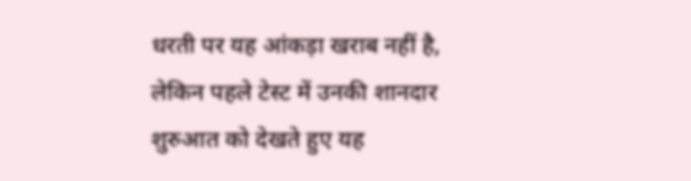धरती पर यह आंकड़ा खराब नहीं है, लेकिन पहले टेस्ट में उनकी शानदार शुरुआत को देखते हुए यह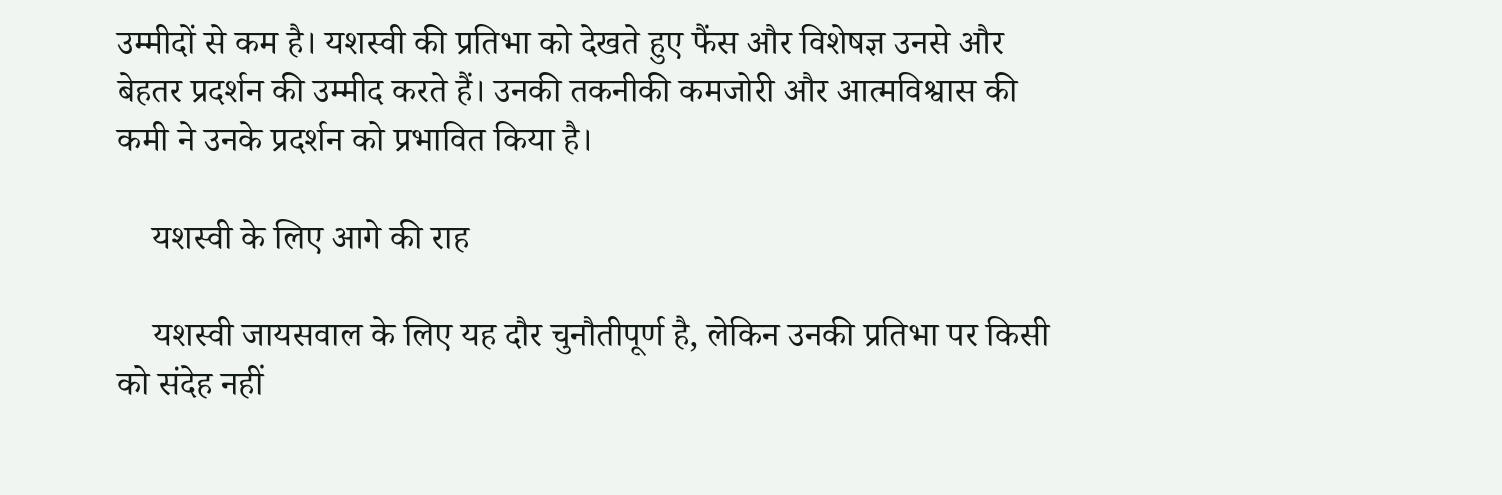उम्मीदों से कम है। यशस्वी की प्रतिभा को देखते हुए फैंस और विशेषज्ञ उनसे और बेहतर प्रदर्शन की उम्मीद करते हैं। उनकी तकनीकी कमजोरी और आत्मविश्वास की कमी ने उनके प्रदर्शन को प्रभावित किया है।

    यशस्वी के लिए आगे की राह

    यशस्वी जायसवाल के लिए यह दौर चुनौतीपूर्ण है, लेकिन उनकी प्रतिभा पर किसी को संदेह नहीं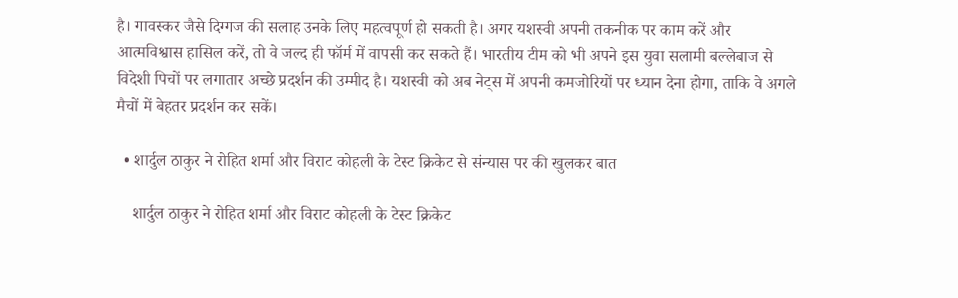है। गावस्कर जैसे दिग्गज की सलाह उनके लिए महत्वपूर्ण हो सकती है। अगर यशस्वी अपनी तकनीक पर काम करें और आत्मविश्वास हासिल करें, तो वे जल्द ही फॉर्म में वापसी कर सकते हैं। भारतीय टीम को भी अपने इस युवा सलामी बल्लेबाज से विदेशी पिचों पर लगातार अच्छे प्रदर्शन की उम्मीद है। यशस्वी को अब नेट्स में अपनी कमजोरियों पर ध्यान देना होगा, ताकि वे अगले मैचों में बेहतर प्रदर्शन कर सकें।

  • शार्दुल ठाकुर ने रोहित शर्मा और विराट कोहली के टेस्ट क्रिकेट से संन्यास पर की खुलकर बात

    शार्दुल ठाकुर ने रोहित शर्मा और विराट कोहली के टेस्ट क्रिकेट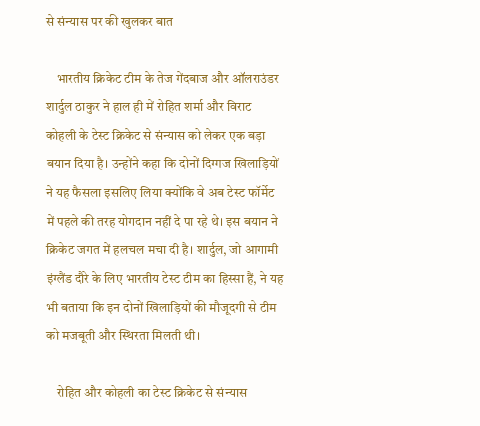से संन्यास पर की खुलकर बात

    भारतीय क्रिकेट टीम के तेज गेंदबाज और ऑलराउंडर शार्दुल ठाकुर ने हाल ही में रोहित शर्मा और विराट कोहली के टेस्ट क्रिकेट से संन्यास को लेकर एक बड़ा बयान दिया है। उन्होंने कहा कि दोनों दिग्गज खिलाड़ियों ने यह फैसला इसलिए लिया क्योंकि वे अब टेस्ट फॉर्मेट में पहले की तरह योगदान नहीं दे पा रहे थे। इस बयान ने क्रिकेट जगत में हलचल मचा दी है। शार्दुल, जो आगामी इंग्लैंड दौरे के लिए भारतीय टेस्ट टीम का हिस्सा हैं, ने यह भी बताया कि इन दोनों खिलाड़ियों की मौजूदगी से टीम को मजबूती और स्थिरता मिलती थी।

    रोहित और कोहली का टेस्ट क्रिकेट से संन्यास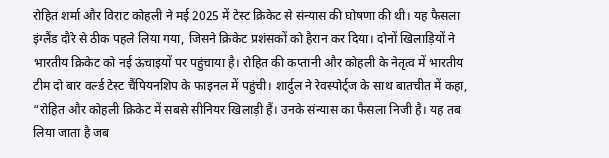रोहित शर्मा और विराट कोहली ने मई 2025 में टेस्ट क्रिकेट से संन्यास की घोषणा की थी। यह फैसला इंग्लैंड दौरे से ठीक पहले लिया गया, जिसने क्रिकेट प्रशंसकों को हैरान कर दिया। दोनों खिलाड़ियों ने भारतीय क्रिकेट को नई ऊंचाइयों पर पहुंचाया है। रोहित की कप्तानी और कोहली के नेतृत्व में भारतीय टीम दो बार वर्ल्ड टेस्ट चैंपियनशिप के फाइनल में पहुंची। शार्दुल ने रेवस्पोर्ट्ज के साथ बातचीत में कहा, “रोहित और कोहली क्रिकेट में सबसे सीनियर खिलाड़ी हैं। उनके संन्यास का फैसला निजी है। यह तब लिया जाता है जब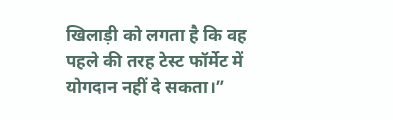खिलाड़ी को लगता है कि वह पहले की तरह टेस्ट फॉर्मेट में योगदान नहीं दे सकता।”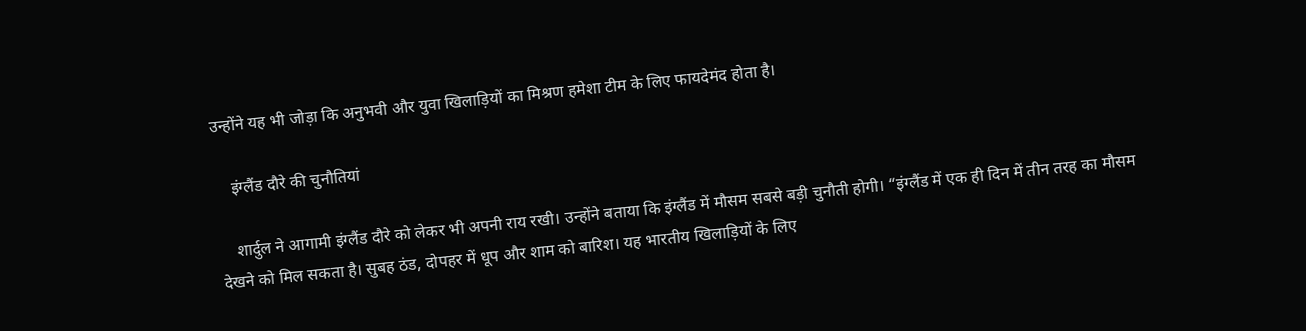उन्होंने यह भी जोड़ा कि अनुभवी और युवा खिलाड़ियों का मिश्रण हमेशा टीम के लिए फायदेमंद होता है।

    इंग्लैंड दौरे की चुनौतियां

    शार्दुल ने आगामी इंग्लैंड दौरे को लेकर भी अपनी राय रखी। उन्होंने बताया कि इंग्लैंड में मौसम सबसे बड़ी चुनौती होगी। “इंग्लैंड में एक ही दिन में तीन तरह का मौसम देखने को मिल सकता है। सुबह ठंड, दोपहर में धूप और शाम को बारिश। यह भारतीय खिलाड़ियों के लिए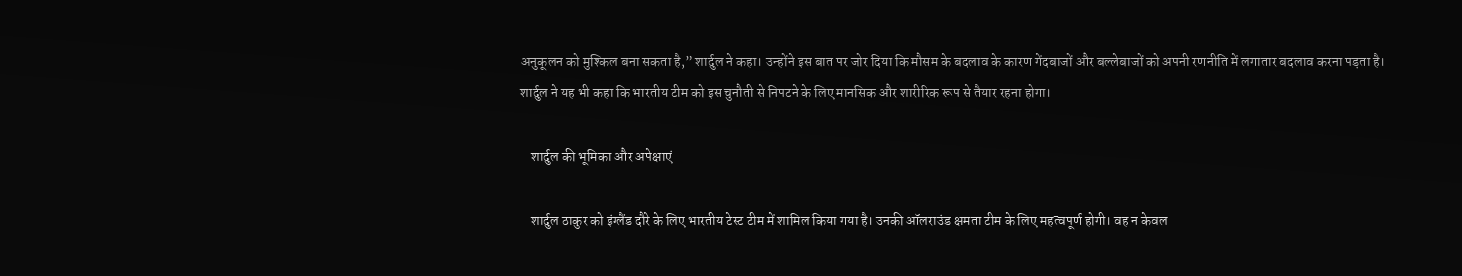अनुकूलन को मुश्किल बना सकता है,” शार्दुल ने कहा। उन्होंने इस बात पर जोर दिया कि मौसम के बदलाव के कारण गेंदबाजों और बल्लेबाजों को अपनी रणनीति में लगातार बदलाव करना पड़ता है। शार्दुल ने यह भी कहा कि भारतीय टीम को इस चुनौती से निपटने के लिए मानसिक और शारीरिक रूप से तैयार रहना होगा।

    शार्दुल की भूमिका और अपेक्षाएं

    शार्दुल ठाकुर को इंग्लैंड दौरे के लिए भारतीय टेस्ट टीम में शामिल किया गया है। उनकी ऑलराउंड क्षमता टीम के लिए महत्वपूर्ण होगी। वह न केवल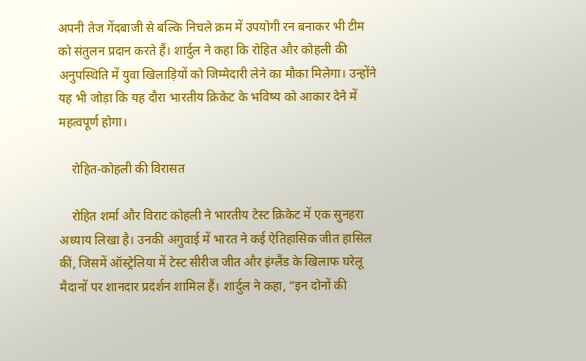अपनी तेज गेंदबाजी से बल्कि निचले क्रम में उपयोगी रन बनाकर भी टीम को संतुलन प्रदान करते हैं। शार्दुल ने कहा कि रोहित और कोहली की अनुपस्थिति में युवा खिलाड़ियों को जिम्मेदारी लेने का मौका मिलेगा। उन्होंने यह भी जोड़ा कि यह दौरा भारतीय क्रिकेट के भविष्य को आकार देने में महत्वपूर्ण होगा।

    रोहित-कोहली की विरासत

    रोहित शर्मा और विराट कोहली ने भारतीय टेस्ट क्रिकेट में एक सुनहरा अध्याय लिखा है। उनकी अगुवाई में भारत ने कई ऐतिहासिक जीत हासिल कीं, जिसमें ऑस्ट्रेलिया में टेस्ट सीरीज जीत और इंग्लैंड के खिलाफ घरेलू मैदानों पर शानदार प्रदर्शन शामिल हैं। शार्दुल ने कहा, “इन दोनों की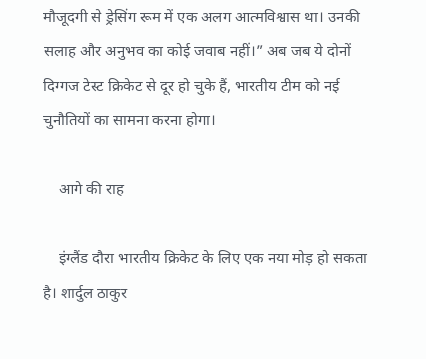मौजूदगी से ड्रेसिंग रूम में एक अलग आत्मविश्वास था। उनकी सलाह और अनुभव का कोई जवाब नहीं।” अब जब ये दोनों दिग्गज टेस्ट क्रिकेट से दूर हो चुके हैं, भारतीय टीम को नई चुनौतियों का सामना करना होगा।

    आगे की राह

    इंग्लैंड दौरा भारतीय क्रिकेट के लिए एक नया मोड़ हो सकता है। शार्दुल ठाकुर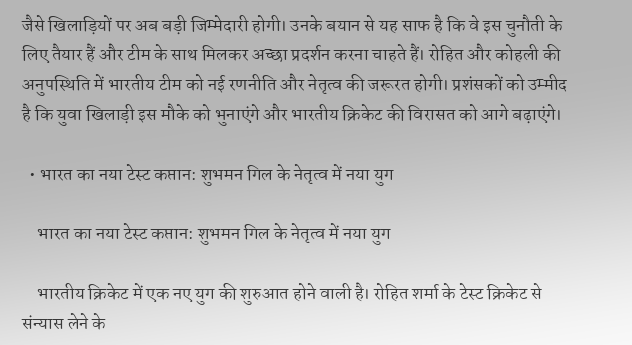जैसे खिलाड़ियों पर अब बड़ी जिम्मेदारी होगी। उनके बयान से यह साफ है कि वे इस चुनौती के लिए तैयार हैं और टीम के साथ मिलकर अच्छा प्रदर्शन करना चाहते हैं। रोहित और कोहली की अनुपस्थिति में भारतीय टीम को नई रणनीति और नेतृत्व की जरूरत होगी। प्रशंसकों को उम्मीद है कि युवा खिलाड़ी इस मौके को भुनाएंगे और भारतीय क्रिकेट की विरासत को आगे बढ़ाएंगे।

  • भारत का नया टेस्ट कप्तान: शुभमन गिल के नेतृत्व में नया युग

    भारत का नया टेस्ट कप्तान: शुभमन गिल के नेतृत्व में नया युग

    भारतीय क्रिकेट में एक नए युग की शुरुआत होने वाली है। रोहित शर्मा के टेस्ट क्रिकेट से संन्यास लेने के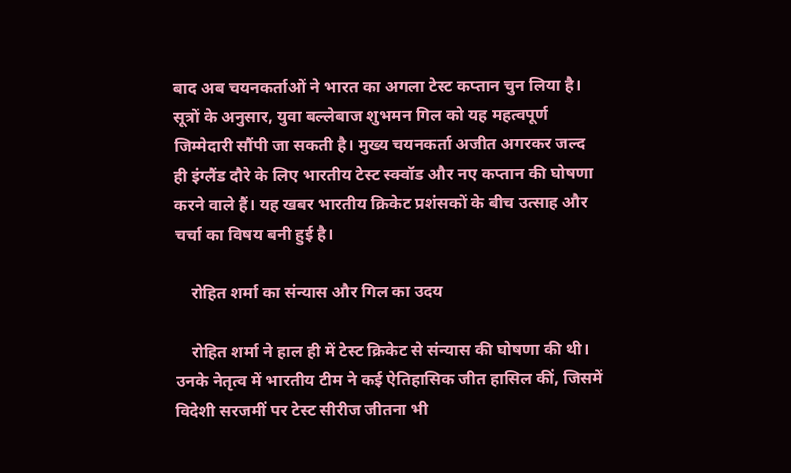बाद अब चयनकर्ताओं ने भारत का अगला टेस्ट कप्तान चुन लिया है। सूत्रों के अनुसार, युवा बल्लेबाज शुभमन गिल को यह महत्वपूर्ण जिम्मेदारी सौंपी जा सकती है। मुख्य चयनकर्ता अजीत अगरकर जल्द ही इंग्लैंड दौरे के लिए भारतीय टेस्ट स्क्वॉड और नए कप्तान की घोषणा करने वाले हैं। यह खबर भारतीय क्रिकेट प्रशंसकों के बीच उत्साह और चर्चा का विषय बनी हुई है।

    रोहित शर्मा का संन्यास और गिल का उदय

    रोहित शर्मा ने हाल ही में टेस्ट क्रिकेट से संन्यास की घोषणा की थी। उनके नेतृत्व में भारतीय टीम ने कई ऐतिहासिक जीत हासिल कीं, जिसमें विदेशी सरजमीं पर टेस्ट सीरीज जीतना भी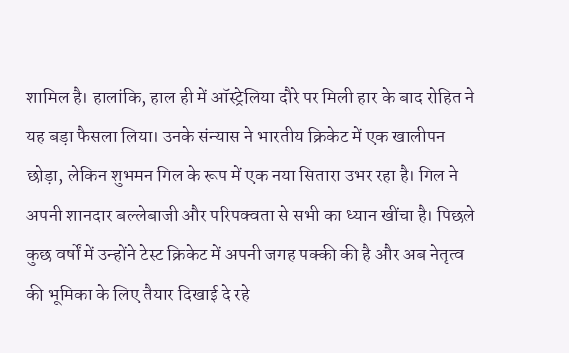शामिल है। हालांकि, हाल ही में ऑस्ट्रेलिया दौरे पर मिली हार के बाद रोहित ने यह बड़ा फैसला लिया। उनके संन्यास ने भारतीय क्रिकेट में एक खालीपन छोड़ा, लेकिन शुभमन गिल के रूप में एक नया सितारा उभर रहा है। गिल ने अपनी शानदार बल्लेबाजी और परिपक्वता से सभी का ध्यान खींचा है। पिछले कुछ वर्षों में उन्होंने टेस्ट क्रिकेट में अपनी जगह पक्की की है और अब नेतृत्व की भूमिका के लिए तैयार दिखाई दे रहे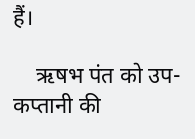हैं।

    ऋषभ पंत को उप-कप्तानी की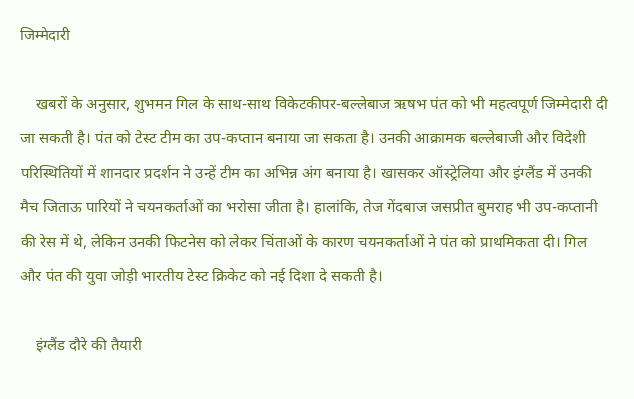जिम्मेदारी

    खबरों के अनुसार, शुभमन गिल के साथ-साथ विकेटकीपर-बल्लेबाज ऋषभ पंत को भी महत्वपूर्ण जिम्मेदारी दी जा सकती है। पंत को टेस्ट टीम का उप-कप्तान बनाया जा सकता है। उनकी आक्रामक बल्लेबाजी और विदेशी परिस्थितियों में शानदार प्रदर्शन ने उन्हें टीम का अभिन्न अंग बनाया है। खासकर ऑस्ट्रेलिया और इंग्लैंड में उनकी मैच जिताऊ पारियों ने चयनकर्ताओं का भरोसा जीता है। हालांकि, तेज गेंदबाज जसप्रीत बुमराह भी उप-कप्तानी की रेस में थे, लेकिन उनकी फिटनेस को लेकर चिंताओं के कारण चयनकर्ताओं ने पंत को प्राथमिकता दी। गिल और पंत की युवा जोड़ी भारतीय टेस्ट क्रिकेट को नई दिशा दे सकती है।

    इंग्लैंड दौरे की तैयारी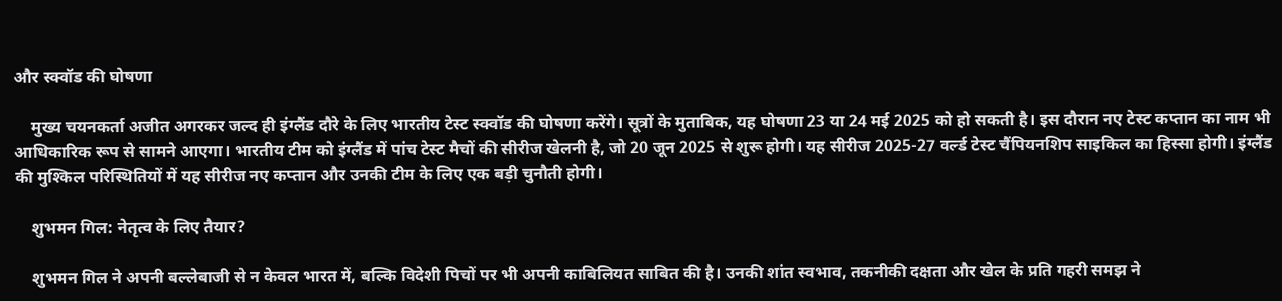और स्क्वॉड की घोषणा

    मुख्य चयनकर्ता अजीत अगरकर जल्द ही इंग्लैंड दौरे के लिए भारतीय टेस्ट स्क्वॉड की घोषणा करेंगे। सूत्रों के मुताबिक, यह घोषणा 23 या 24 मई 2025 को हो सकती है। इस दौरान नए टेस्ट कप्तान का नाम भी आधिकारिक रूप से सामने आएगा। भारतीय टीम को इंग्लैंड में पांच टेस्ट मैचों की सीरीज खेलनी है, जो 20 जून 2025 से शुरू होगी। यह सीरीज 2025-27 वर्ल्ड टेस्ट चैंपियनशिप साइकिल का हिस्सा होगी। इंग्लैंड की मुश्किल परिस्थितियों में यह सीरीज नए कप्तान और उनकी टीम के लिए एक बड़ी चुनौती होगी।

    शुभमन गिल: नेतृत्व के लिए तैयार?

    शुभमन गिल ने अपनी बल्लेबाजी से न केवल भारत में, बल्कि विदेशी पिचों पर भी अपनी काबिलियत साबित की है। उनकी शांत स्वभाव, तकनीकी दक्षता और खेल के प्रति गहरी समझ ने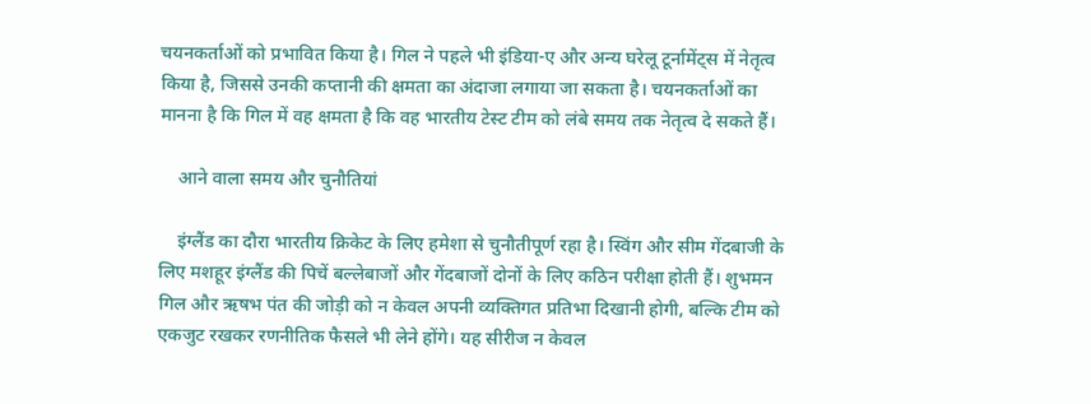चयनकर्ताओं को प्रभावित किया है। गिल ने पहले भी इंडिया-ए और अन्य घरेलू टूर्नामेंट्स में नेतृत्व किया है, जिससे उनकी कप्तानी की क्षमता का अंदाजा लगाया जा सकता है। चयनकर्ताओं का मानना है कि गिल में वह क्षमता है कि वह भारतीय टेस्ट टीम को लंबे समय तक नेतृत्व दे सकते हैं।

    आने वाला समय और चुनौतियां

    इंग्लैंड का दौरा भारतीय क्रिकेट के लिए हमेशा से चुनौतीपूर्ण रहा है। स्विंग और सीम गेंदबाजी के लिए मशहूर इंग्लैंड की पिचें बल्लेबाजों और गेंदबाजों दोनों के लिए कठिन परीक्षा होती हैं। शुभमन गिल और ऋषभ पंत की जोड़ी को न केवल अपनी व्यक्तिगत प्रतिभा दिखानी होगी, बल्कि टीम को एकजुट रखकर रणनीतिक फैसले भी लेने होंगे। यह सीरीज न केवल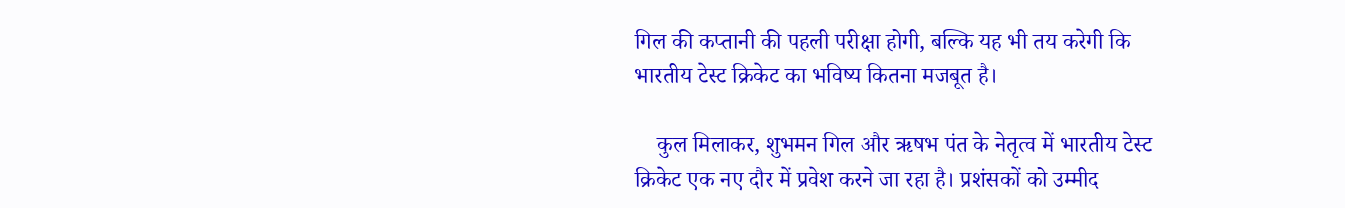गिल की कप्तानी की पहली परीक्षा होगी, बल्कि यह भी तय करेगी कि भारतीय टेस्ट क्रिकेट का भविष्य कितना मजबूत है।

    कुल मिलाकर, शुभमन गिल और ऋषभ पंत के नेतृत्व में भारतीय टेस्ट क्रिकेट एक नए दौर में प्रवेश करने जा रहा है। प्रशंसकों को उम्मीद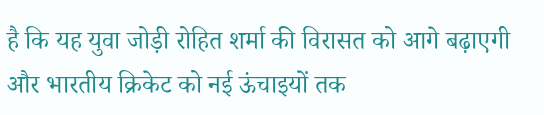है कि यह युवा जोड़ी रोहित शर्मा की विरासत को आगे बढ़ाएगी और भारतीय क्रिकेट को नई ऊंचाइयों तक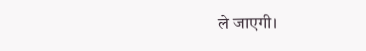ले जाएगी।